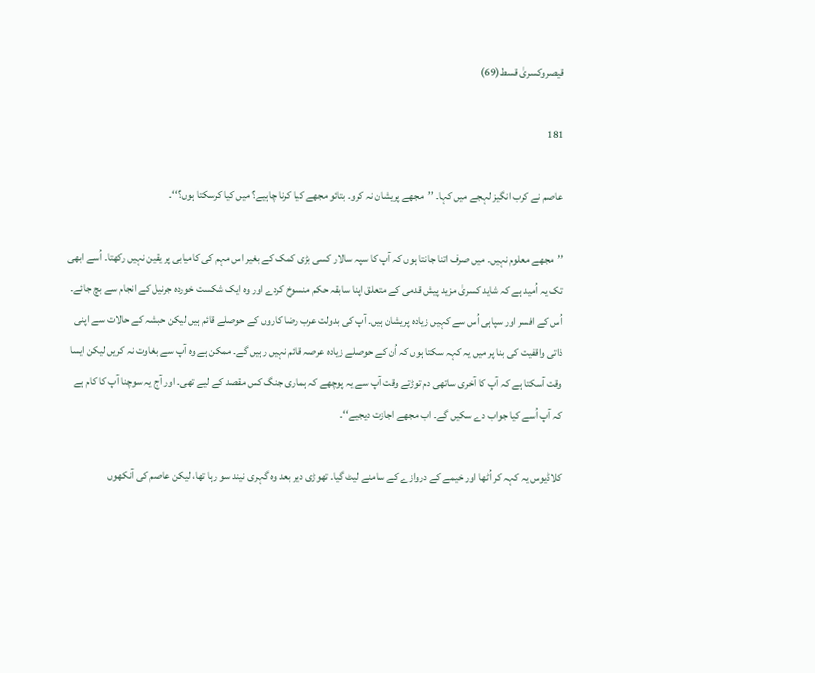قیصروکسریٰ قسط(69)

181

عاصم نے کرب انگیز لہجے میں کہا۔ ’’مجھے پریشان نہ کرو۔ بتائو مجھے کیا کرنا چاہیے؟ میں کیا کرسکتا ہوں؟‘‘۔

’’مجھے معلوم نہیں۔ میں صرف اتنا جانتا ہوں کہ آپ کا سپہ سالار کسی بڑی کمک کے بغیر اس مہم کی کامیابی پر یقین نہیں رکھتا۔ اُسے ابھی تک یہ اُمید ہے کہ شاید کسریٰ مزید پیش قدمی کے متعلق اپنا سابقہ حکم منسوخ کردے اور وہ ایک شکست خوردہ جرنیل کے انجام سے بچ جائے۔ اُس کے افسر اور سپاہی اُس سے کہیں زیادہ پریشان ہیں۔ آپ کی بدولت عرب رضا کاروں کے حوصلے قائم ہیں لیکن حبشہ کے حالات سے اپنی ذاتی واقفیت کی بنا پر میں یہ کہہ سکتا ہوں کہ اُن کے حوصلے زیادہ عرصہ قائم نہیں رہیں گے۔ ممکن ہے وہ آپ سے بغاوت نہ کریں لیکن ایسا وقت آسکتا ہے کہ آپ کا آخری ساتھی دم توڑتے وقت آپ سے یہ پوچھے کہ ہماری جنگ کس مقصد کے لیے تھی۔ اور آج یہ سوچنا آپ کا کام ہے کہ آپ اُسے کیا جواب دے سکیں گے۔ اب مجھے اجازت دیجیے‘‘۔

کلاڈیوس یہ کہہ کر اُٹھا اور خیمے کے دروازے کے سامنے لیٹ گیا۔ تھوڑی دیر بعد وہ گہری نیند سو رہا تھا، لیکن عاصم کی آنکھوں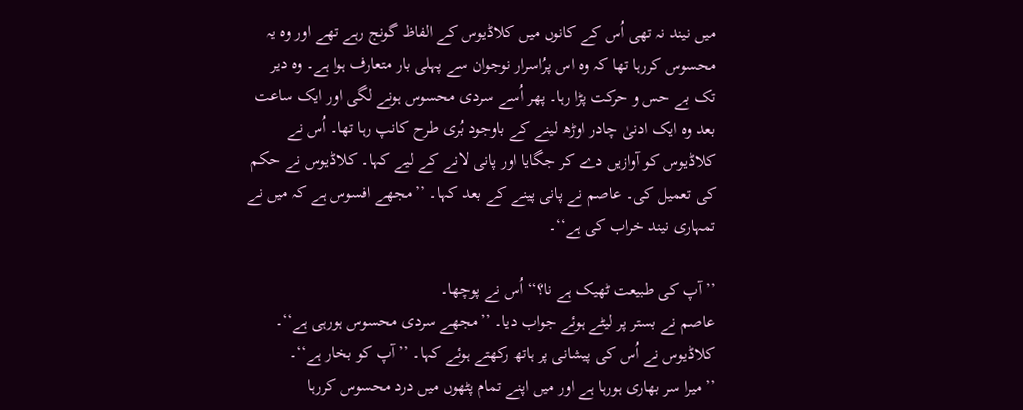میں نیند نہ تھی اُس کے کانوں میں کلاڈیوس کے الفاظ گونج رہے تھے اور وہ یہ محسوس کررہا تھا کہ وہ اس پرُاسرار نوجوان سے پہلی بار متعارف ہوا ہے۔ وہ دیر تک بے حس و حرکت پڑا رہا۔ پھر اُسے سردی محسوس ہونے لگی اور ایک ساعت بعد وہ ایک ادنیٰ چادر اوڑھ لینے کے باوجود بُری طرح کانپ رہا تھا۔ اُس نے کلاڈیوس کو آوازیں دے کر جگایا اور پانی لانے کے لیے کہا۔ کلاڈیوس نے حکم کی تعمیل کی۔ عاصم نے پانی پینے کے بعد کہا۔ ’’مجھے افسوس ہے کہ میں نے تمہاری نیند خراب کی ہے‘‘۔

’’آپ کی طبیعت ٹھیک ہے نا؟‘‘ اُس نے پوچھا۔
عاصم نے بستر پر لیٹے ہوئے جواب دیا۔ ’’مجھے سردی محسوس ہورہی ہے‘‘۔
کلاڈیوس نے اُس کی پیشانی پر ہاتھ رکھتے ہوئے کہا۔ ’’آپ کو بخار ہے‘‘۔
’’میرا سر بھاری ہورہا ہے اور میں اپنے تمام پٹھوں میں درد محسوس کررہا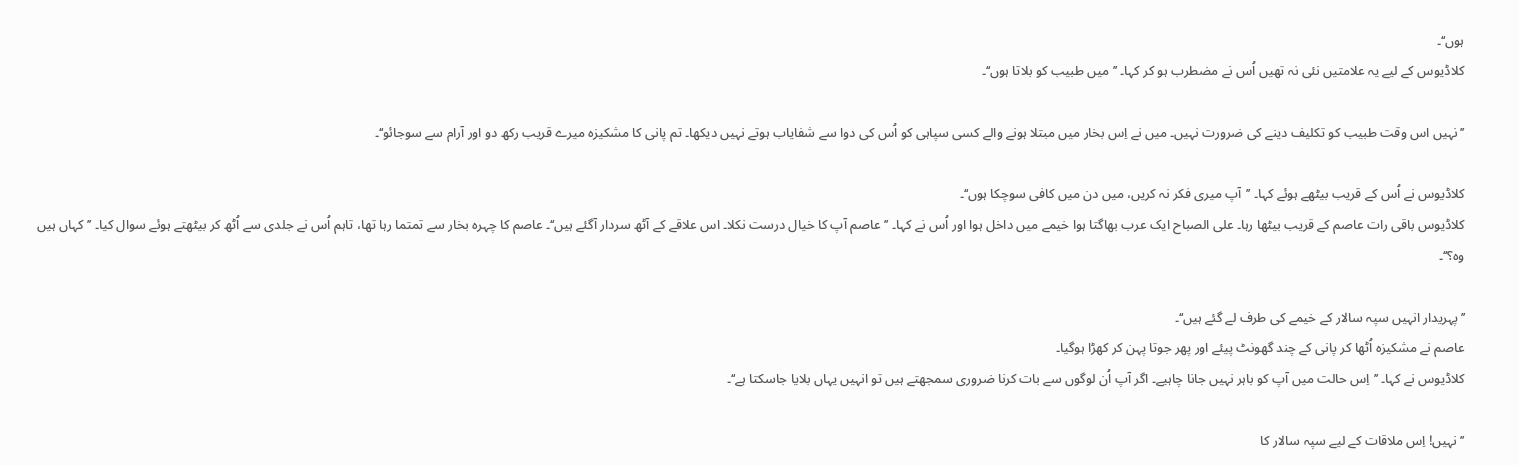ہوں‘‘۔
کلاڈیوس کے لیے یہ علامتیں نئی نہ تھیں اُس نے مضطرب ہو کر کہا۔ ’’میں طبیب کو بلاتا ہوں‘‘۔

’’نہیں اس وقت طبیب کو تکلیف دینے کی ضرورت نہیں۔ میں نے اِس بخار میں مبتلا ہونے والے کسی سپاہی کو اُس کی دوا سے شفایاب ہوتے نہیں دیکھا۔ تم پانی کا مشکیزہ میرے قریب رکھ دو اور آرام سے سوجائو‘‘۔

کلاڈیوس نے اُس کے قریب بیٹھے ہوئے کہا۔ ’’آپ میری فکر نہ کریں، میں دن میں کافی سوچکا ہوں‘‘۔
کلاڈیوس باقی رات عاصم کے قریب بیٹھا رہا۔ علی الصباح ایک عرب بھاگتا ہوا خیمے میں داخل ہوا اور اُس نے کہا۔ ’’عاصم آپ کا خیال درست نکلا۔ اس علاقے کے آٹھ سردار آگئے ہیں‘‘۔ عاصم کا چہرہ بخار سے تمتما رہا تھا، تاہم اُس نے جلدی سے اُٹھ کر بیٹھتے ہوئے سوال کیا۔ ’’کہاں ہیں وہ؟‘‘۔

’’پہریدار انہیں سپہ سالار کے خیمے کی طرف لے گئے ہیں‘‘۔
عاصم نے مشکیزہ اُٹھا کر پانی کے چند گھونٹ پیئے اور پھر جوتا پہن کر کھڑا ہوگیا۔
کلاڈیوس نے کہا۔ ’’اِس حالت میں آپ کو باہر نہیں جانا چاہیے۔ اگر آپ اُن لوگوں سے بات کرنا ضروری سمجھتے ہیں تو انہیں یہاں بلایا جاسکتا ہے‘‘۔

’’نہیں! اِس ملاقات کے لیے سپہ سالار کا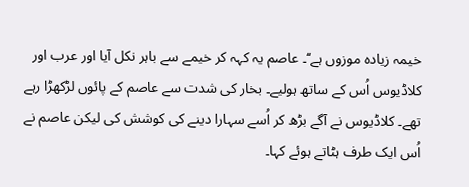خیمہ زیادہ موزوں ہے‘‘۔ عاصم یہ کہہ کر خیمے سے باہر نکل آیا اور عرب اور کلاڈیوس اُس کے ساتھ ہولیے۔ بخار کی شدت سے عاصم کے پائوں لڑکھڑا رہے تھے۔ کلاڈیوس نے آگے بڑھ کر اُسے سہارا دینے کی کوشش کی لیکن عاصم نے اُس ایک طرف ہٹاتے ہوئے کہا۔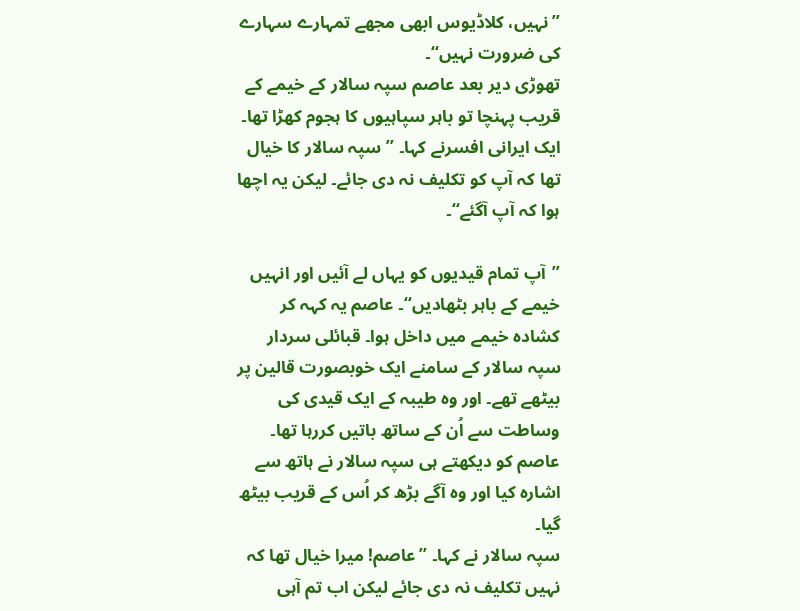’’نہیں، کلاڈیوس ابھی مجھے تمہارے سہارے کی ضرورت نہیں‘‘۔
تھوڑی دیر بعد عاصم سپہ سالار کے خیمے کے قریب پہنچا تو باہر سپاہیوں کا ہجوم کھڑا تھا۔ ایک ایرانی افسرنے کہا۔ ’’سپہ سالار کا خیال تھا کہ آپ کو تکلیف نہ دی جائے۔ لیکن یہ اچھا ہوا کہ آپ آگئے‘‘۔

’’آپ تمام قیدیوں کو یہاں لے آئیں اور انہیں خیمے کے باہر بٹھادیں‘‘۔ عاصم یہ کہہ کر کشادہ خیمے میں داخل ہوا۔ قبائلی سردار سپہ سالار کے سامنے ایک خوبصورت قالین پر بیٹھے تھے۔ اور وہ طیبہ کے ایک قیدی کی وساطت سے اُن کے ساتھ باتیں کررہا تھا۔ عاصم کو دیکھتے ہی سپہ سالار نے ہاتھ سے اشارہ کیا اور وہ آگے بڑھ کر اُس کے قریب بیٹھ گیا۔
سپہ سالار نے کہا۔ ’’عاصم! میرا خیال تھا کہ نہیں تکلیف نہ دی جائے لیکن اب تم آہی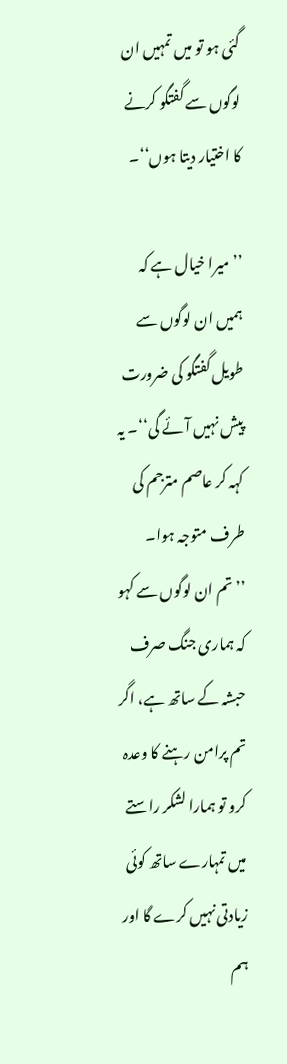گئی ہو تو میں تمہیں ان لوگوں سے گفتگو کرنے کا اختیار دیتا ہوں‘‘۔

’’میرا خیال ہے کہ ہمیں ان لوگوں سے طویل گفتگو کی ضرورت پیش نہیں آئے گی‘‘۔ یہ کہہ کر عاصم مترجم کی طرف متوجہ ہوا۔ ’’تم ان لوگوں سے کہو کہ ہماری جنگ صرف حبشہ کے ساتھ ہے، اگر تم پرامن رہنے کا وعدہ کرو تو ہمارا لشکر راستے میں تمہارے ساتھ کوئی زیادتی نہیں کرے گا اور ہم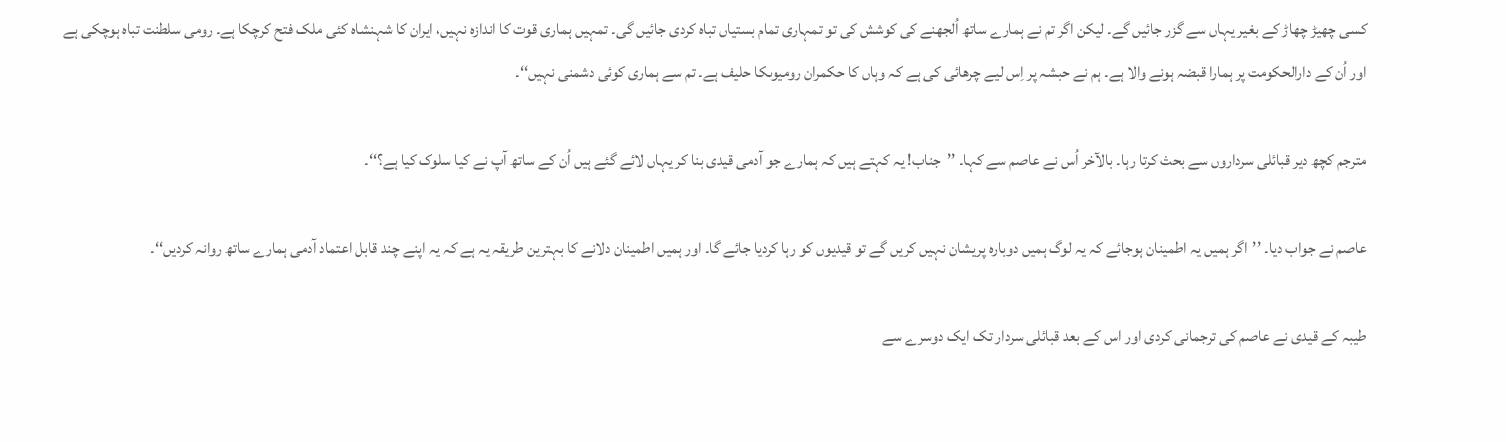کسی چھیڑ چھاڑ کے بغیر یہاں سے گزر جائیں گے۔ لیکن اگر تم نے ہمارے ساتھ اُلجھنے کی کوشش کی تو تمہاری تمام بستیاں تباہ کردی جائیں گی۔ تمہیں ہماری قوت کا اندازہ نہیں، ایران کا شہنشاہ کئی ملک فتح کرچکا ہے۔ رومی سلطنت تباہ ہوچکی ہے اور اُن کے دارالحکومت پر ہمارا قبضہ ہونے والا ہے۔ ہم نے حبشہ پر اِس لیے چرھائی کی ہے کہ وہاں کا حکمران رومیوںکا حلیف ہے۔ تم سے ہماری کوئی دشمنی نہیں‘‘۔

مترجم کچھ دیر قبائلی سرداروں سے بحث کرتا رہا۔ بالآخر اُس نے عاصم سے کہا۔ ’’جناب! یہ کہتے ہیں کہ ہمارے جو آدمی قیدی بنا کر یہاں لائے گئے ہیں اُن کے ساتھ آپ نے کیا سلوک کیا ہے؟‘‘۔

عاصم نے جواب دیا۔ ’’اگر ہمیں یہ اطمینان ہوجائے کہ یہ لوگ ہمیں دوبارہ پریشان نہیں کریں گے تو قیدیوں کو رہا کردیا جائے گا۔ اور ہمیں اطمینان دلانے کا بہترین طریقہ یہ ہے کہ یہ اپنے چند قابل اعتماد آدمی ہمارے ساتھ روانہ کردیں‘‘۔

طیبہ کے قیدی نے عاصم کی ترجمانی کردی اور اس کے بعد قبائلی سردار تک ایک دوسرے سے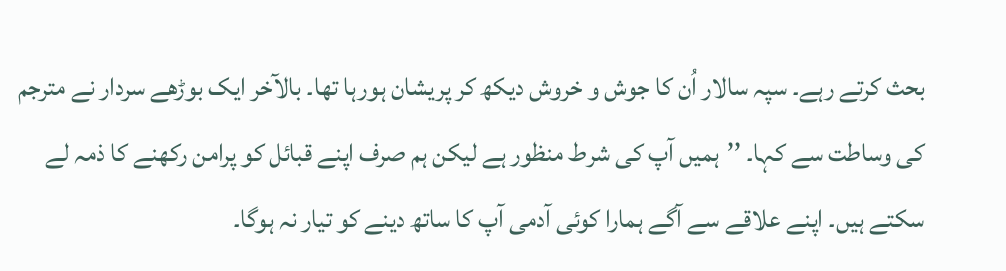بحث کرتے رہے۔ سپہ سالار اُن کا جوش و خروش دیکھ کر پریشان ہورہا تھا۔ بالآخر ایک بوڑھے سردار نے مترجم کی وساطت سے کہا۔ ’’ہمیں آپ کی شرط منظور ہے لیکن ہم صرف اپنے قبائل کو پرامن رکھنے کا ذمہ لے سکتے ہیں۔ اپنے علاقے سے آگے ہمارا کوئی آدمی آپ کا ساتھ دینے کو تیار نہ ہوگا۔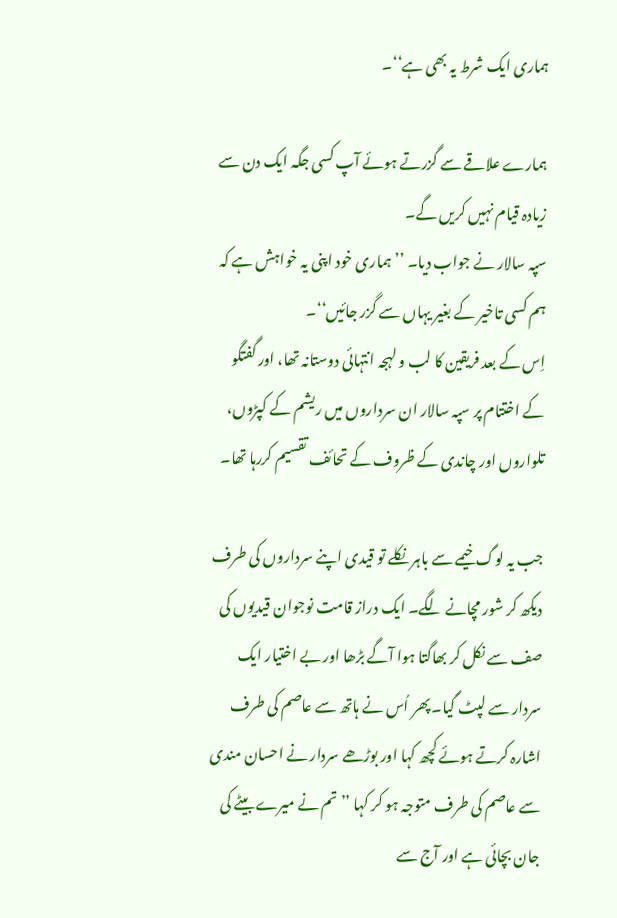ہماری ایک شرط یہ بھی ہے‘‘۔

ہمارے علاقے سے گزرتے ہوئے آپ کسی جگہ ایک دن سے زیادہ قیام نہیں کریں گے۔
سپہ سالار نے جواب دیا۔ ’’ہماری خود اپنی یہ خواہش ہے کہ ہم کسی تاخیر کے بغیر یہاں سے گزر جائیں‘‘۔
اِس کے بعد فریقین کا لب و لہجہ انتہائی دوستانہ تھا، اور گفتگو کے اختتام پر سپہ سالار ان سرداروں میں ریشم کے کپڑوں، تلواروں اور چاندی کے ظروف کے تحائف تقسیم کررہا تھا۔

جب یہ لوگ خیمے سے باہر نکلے تو قیدی اپنے سرداروں کی طرف دیکھ کر شور مچانے لگے۔ ایک دراز قامت نوجوان قیدیوں کی صف سے نکل کر بھاگتا ہوا آگے بڑھا اور بے اختیار ایک سردار سے لپٹ گیا۔ پھر اُس نے ہاتھ سے عاصم کی طرف اشارہ کرتے ہوئے کچھ کہا اور بوڑھے سردار نے احسان مندی سے عاصم کی طرف متوجہ ہو کر کہا ’’تم نے میرے بیٹے کی جان بچائی ہے اور آج سے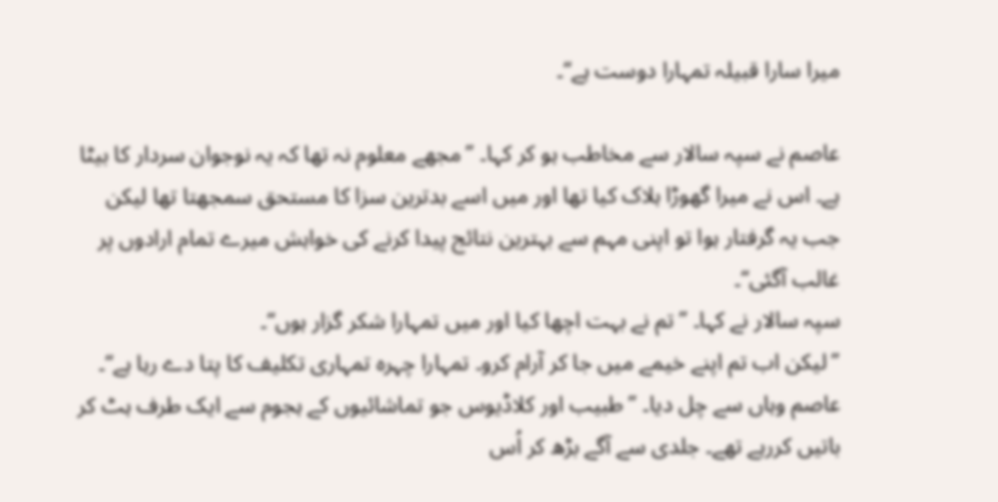میرا سارا قبیلہ تمہارا دوست ہے‘‘۔

عاصم نے سپہ سالار سے مخاطب ہو کر کہا۔ ’’مجھے معلوم نہ تھا کہ یہ نوجوان سردار کا بیٹا ہے۔ اس نے میرا گھوڑا ہلاک کیا تھا اور میں اسے بدترین سزا کا مستحق سمجھتا تھا لیکن جب یہ گرفتار ہوا تو اپنی مہم سے بہترین نتائج پیدا کرنے کی خواہش میرے تمام ارادوں پر غالب آگئی‘‘۔
سپہ سالار نے کہا۔ ’’تم نے بہت اچھا کیا اور میں تمہارا شکر گزار ہوں‘‘۔
’’لیکن اب تم اپنے خیمے میں جا کر آرام کرو۔ تمہارا چہرہ تمہاری تکلیف کا پتا دے رہا ہے‘‘۔
عاصم وہاں سے چل دیا۔ ’’طبیب اور کلاڈیوس جو تماشائیوں کے ہجوم سے ایک طرف ہٹ کر باتیں کررہے تھے۔ جلدی سے آگے بڑھ کر اُس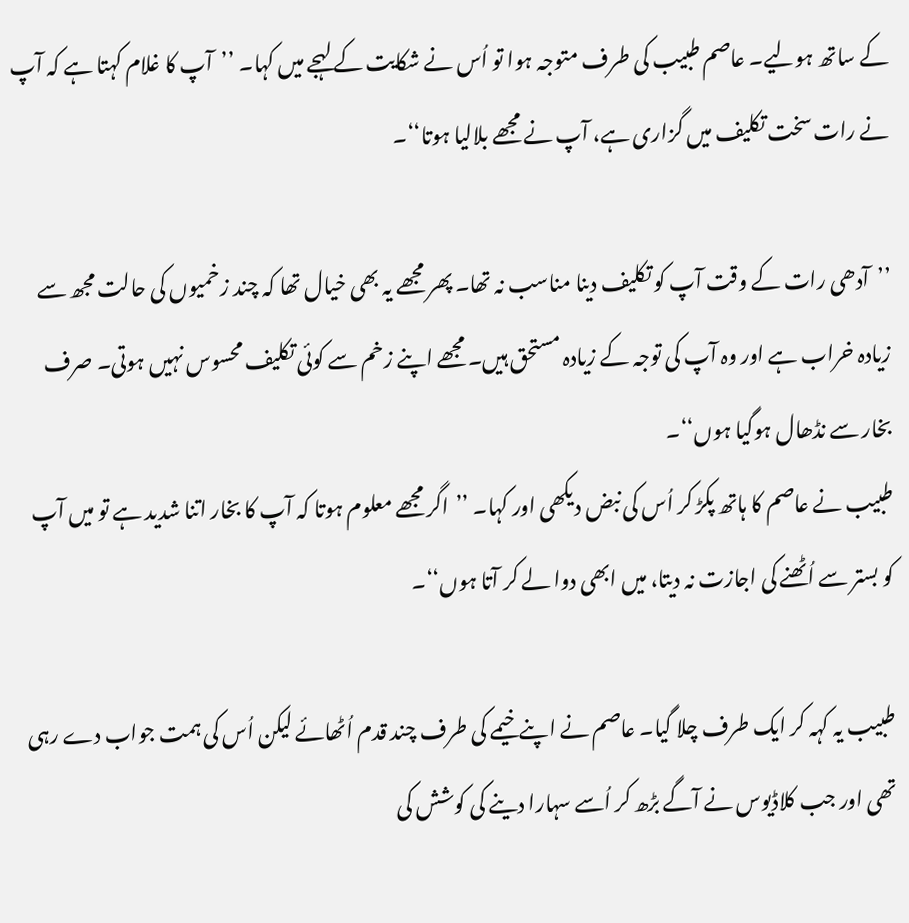کے ساتھ ہولیے۔ عاصم طبیب کی طرف متوجہ ہوا تو اُس نے شکایت کے لہجے میں کہا۔ ’’آپ کا غلام کہتا ہے کہ آپ نے رات سخت تکلیف میں گزاری ہے، آپ نے مجھے بلالیا ہوتا‘‘۔

’’آدھی رات کے وقت آپ کو تکلیف دینا مناسب نہ تھا۔ پھر مجھے یہ بھی خیال تھا کہ چند زخمیوں کی حالت مجھ سے زیادہ خراب ہے اور وہ آپ کی توجہ کے زیادہ مستحق ہیں۔ مجھے اپنے زخم سے کوئی تکلیف محسوس نہیں ہوتی۔ صرف بخار سے نڈھال ہوگیا ہوں‘‘۔
طبیب نے عاصم کا ہاتھ پکڑ کر اُس کی نبض دیکھی اور کہا۔ ’’اگر مجھے معلوم ہوتا کہ آپ کا بخار اتنا شدید ہے تو میں آپ کو بستر سے اُٹھنے کی اجازت نہ دیتا، میں ابھی دوا لے کر آتا ہوں‘‘۔

طبیب یہ کہہ کر ایک طرف چلا گیا۔ عاصم نے اپنے خیمے کی طرف چند قدم اُٹھائے لیکن اُس کی ہمت جواب دے رہی تھی اور جب کلاڈیوس نے آگے بڑھ کر اُسے سہارا دینے کی کوشش کی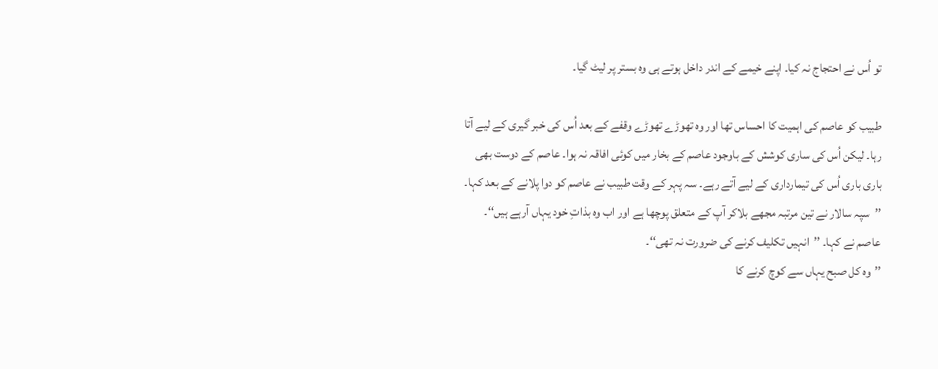تو اُس نے احتجاج نہ کیا۔ اپنے خیمے کے اندر داخل ہوتے ہی وہ بستر پر لیٹ گیا۔

طبیب کو عاصم کی اہمیت کا احساس تھا اور وہ تھوڑے تھوڑے وقفے کے بعد اُس کی خبر گیری کے لیے آتا رہا۔ لیکن اُس کی ساری کوشش کے باوجود عاصم کے بخار میں کوئی افاقہ نہ ہوا۔ عاصم کے دوست بھی باری باری اُس کی تیمارداری کے لیے آتے رہے۔ سہ پہر کے وقت طبیب نے عاصم کو دوا پلانے کے بعد کہا۔ ’’سپہ سالار نے تین مرتبہ مجھے بلاکر آپ کے متعلق پوچھا ہے اور اب وہ بذاتِ خود یہاں آرہے ہیں‘‘۔
عاصم نے کہا۔ ’’انہیں تکلیف کرنے کی ضرورت نہ تھی‘‘۔
’’وہ کل صبح یہاں سے کوچ کرنے کا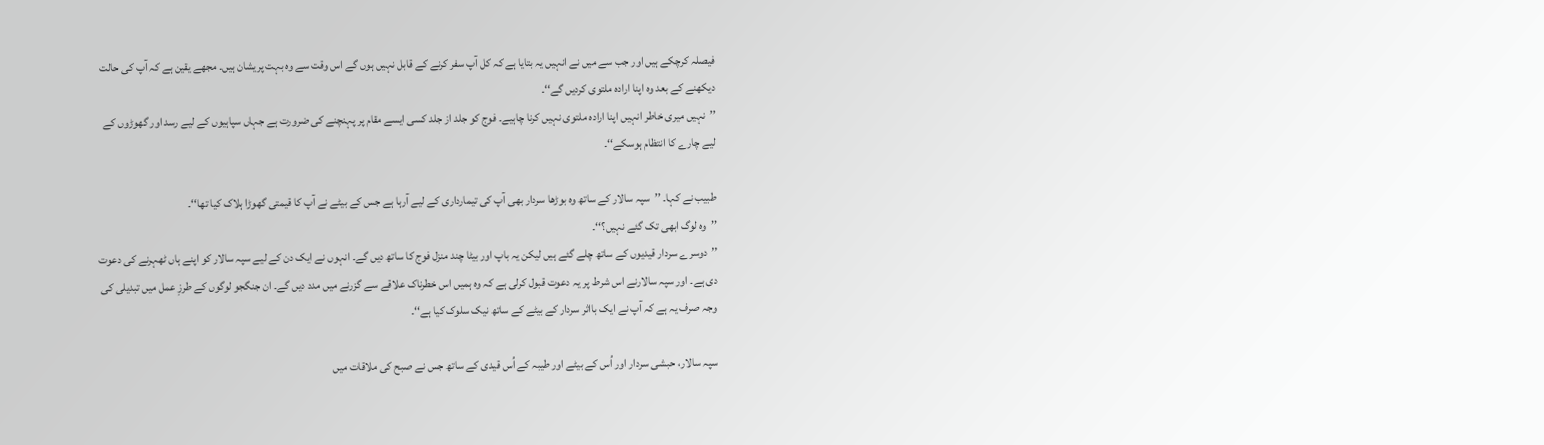فیصلہ کرچکے ہیں اور جب سے میں نے انہیں یہ بتایا ہے کہ کل آپ سفر کرنے کے قابل نہیں ہوں گے اس وقت سے وہ بہت پریشان ہیں۔ مجھے یقین ہے کہ آپ کی حالت دیکھنے کے بعد وہ اپنا ارادہ ملتوی کردیں گے‘‘۔
’’نہیں میری خاطر انہیں اپنا ارادہ ملتوی نہیں کرنا چاہیے۔ فوج کو جلد از جلد کسی ایسے مقام پر پہنچنے کی ضرورت ہے جہاں سپاہیوں کے لیے رسد اور گھوڑوں کے لیے چارے کا انتظام ہوسکے‘‘۔

طبیب نے کہا۔ ’’سپہ سالار کے ساتھ وہ بوڑھا سردار بھی آپ کی تیمارداری کے لیے آرہا ہے جس کے بیٹے نے آپ کا قیمتی گھوڑا ہلاک کیا تھا‘‘۔
’’وہ لوگ ابھی تک گئے نہیں؟‘‘۔
’’دوسرے سردار قیدیوں کے ساتھ چلے گئے ہیں لیکن یہ باپ اور بیٹا چند منزل فوج کا ساتھ دیں گے۔ انہوں نے ایک دن کے لیے سپہ سالار کو اپنے ہاں ٹھہرنے کی دعوت دی ہے۔ اور سپہ سالارنے اس شرط پر یہ دعوت قبول کرلی ہے کہ وہ ہمیں اس خطرناک علاقے سے گزرنے میں مدد دیں گے۔ ان جنگجو لوگوں کے طرزِ عمل میں تبدیلی کی وجہ صرف یہ ہے کہ آپ نے ایک بااثر سردار کے بیٹے کے ساتھ نیک سلوک کیا ہے‘‘۔

سپہ سالار، حبشی سردار اور اُس کے بیٹے اور طیبہ کے اُس قیدی کے ساتھ جس نے صبح کی ملاقات میں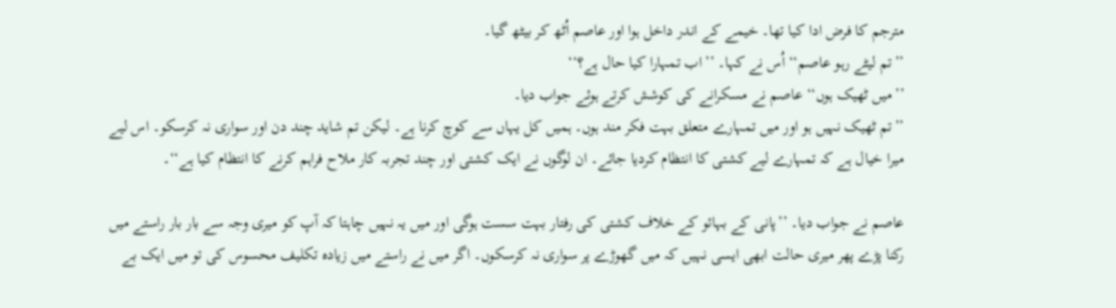مترجم کا فرض ادا کیا تھا۔ خیمے کے اندر داخل ہوا اور عاصم اُٹھ کر بیٹھ گیا۔
’’تم لیٹے رہو عاصم‘‘ اُس نے کہا۔ ’’اب تمہارا کیا حال ہے؟‘‘
’’میں ٹھیک ہوں‘‘ عاصم نے مسکرانے کی کوشش کرتے ہوئے جواب دیا۔
’’تم ٹھیک نہیں ہو اور میں تمہارے متعلق بہت فکر مند ہوں۔ ہمیں کل یہاں سے کوچ کرنا ہے۔ لیکن تم شاید چند دن اور سواری نہ کرسکو۔ اس لیے میرا خیال ہے کہ تمہارے لیے کشتی کا انتظام کردیا جائے۔ ان لوگوں نے ایک کشتی اور چند تجربہ کار ملاح فراہم کرنے کا انتظام کیا ہے‘‘۔

عاصم نے جواب دیا۔ ’’پانی کے بہائو کے خلاف کشتی کی رفتار بہت سست ہوگی اور میں یہ نہیں چاہتا کہ آپ کو میری وجہ سے بار بار راستے میں رکنا پڑے پھر میری حالت ابھی ایسی نہیں کہ میں گھوڑے پر سواری نہ کرسکوں۔ اگر میں نے راستے میں زیادہ تکلیف محسوس کی تو میں ایک بے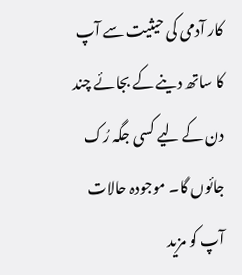کار آدمی کی حیثیت سے آپ کا ساتھ دینے کے بجائے چند دن کے لیے کسی جگہ رُک جائوں گا۔ موجودہ حالات آپ کو مزید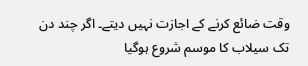وقت ضائع کرنے کے اجازت نہیں دیتے۔ اگر چند دن تک سیلاب کا موسم شروع ہوگیا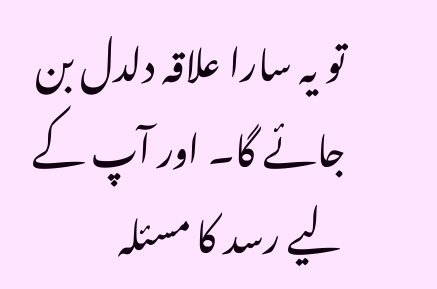تو یہ سارا علاقہ دلدل بن جائے گا۔ اور آپ کے لیے رسد کا مسئلہ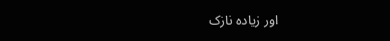اور زیادہ نازک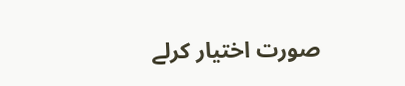صورت اختیار کرلے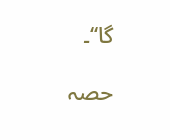گا‘‘۔

حصہ